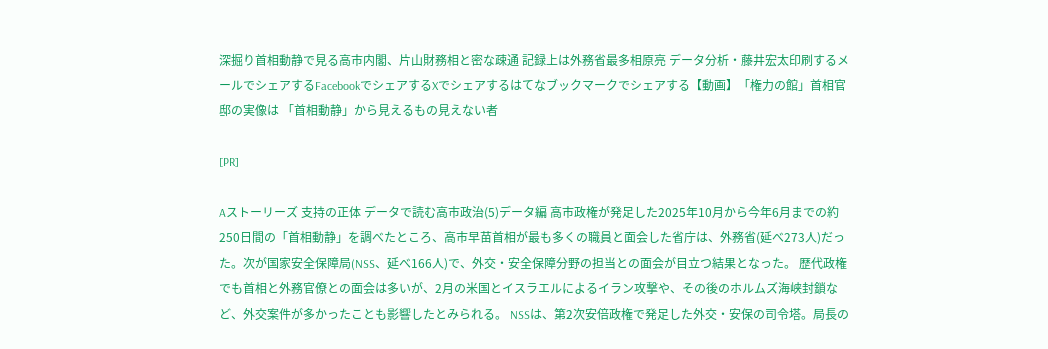深掘り首相動静で見る高市内閣、片山財務相と密な疎通 記録上は外務省最多相原亮 データ分析・藤井宏太印刷するメールでシェアするFacebookでシェアするXでシェアするはてなブックマークでシェアする【動画】「権力の館」首相官邸の実像は 「首相動静」から見えるもの見えない者

[PR]

Aストーリーズ 支持の正体 データで読む高市政治(5)データ編 高市政権が発足した2025年10月から今年6月までの約250日間の「首相動静」を調べたところ、高市早苗首相が最も多くの職員と面会した省庁は、外務省(延べ273人)だった。次が国家安全保障局(NSS、延べ166人)で、外交・安全保障分野の担当との面会が目立つ結果となった。 歴代政権でも首相と外務官僚との面会は多いが、2月の米国とイスラエルによるイラン攻撃や、その後のホルムズ海峡封鎖など、外交案件が多かったことも影響したとみられる。 NSSは、第2次安倍政権で発足した外交・安保の司令塔。局長の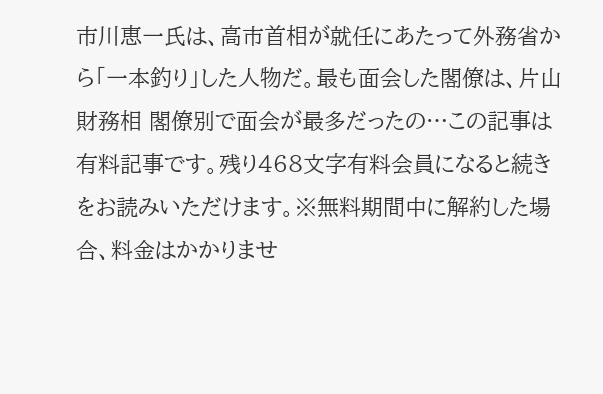市川恵一氏は、高市首相が就任にあたって外務省から「一本釣り」した人物だ。最も面会した閣僚は、片山財務相 閣僚別で面会が最多だったの…この記事は有料記事です。残り468文字有料会員になると続きをお読みいただけます。※無料期間中に解約した場合、料金はかかりませ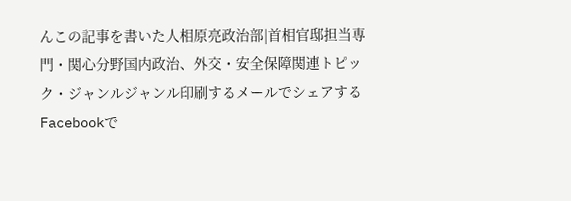んこの記事を書いた人相原亮政治部|首相官邸担当専門・関心分野国内政治、外交・安全保障関連トピック・ジャンルジャンル印刷するメールでシェアするFacebookで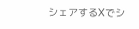シェアするXでシ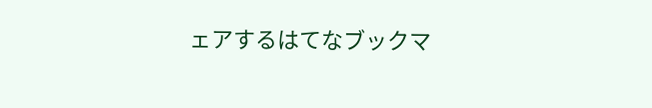ェアするはてなブックマ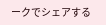ークでシェアする